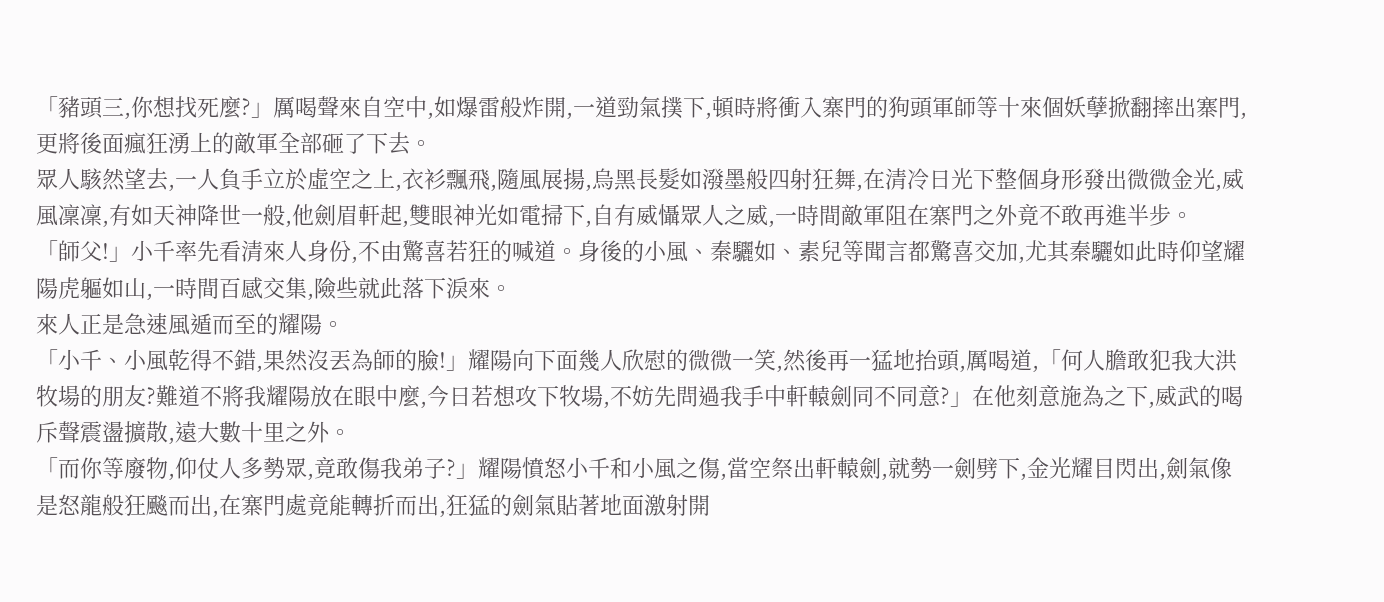「豬頭三,你想找死麼?」厲喝聲來自空中,如爆雷般炸開,一道勁氣撲下,頓時將衝入寨門的狗頭軍師等十來個妖孽掀翻摔出寨門,更將後面瘋狂湧上的敵軍全部砸了下去。
眾人駭然望去,一人負手立於虛空之上,衣衫飄飛,隨風展揚,烏黑長髮如潑墨般四射狂舞,在清冷日光下整個身形發出微微金光,威風凜凜,有如天神降世一般,他劍眉軒起,雙眼神光如電掃下,自有威懾眾人之威,一時間敵軍阻在寨門之外竟不敢再進半步。
「師父!」小千率先看清來人身份,不由驚喜若狂的喊道。身後的小風、秦驪如、素兒等聞言都驚喜交加,尤其秦驪如此時仰望耀陽虎軀如山,一時間百感交集,險些就此落下淚來。
來人正是急速風遁而至的耀陽。
「小千、小風乾得不錯,果然沒丟為師的臉!」耀陽向下面幾人欣慰的微微一笑,然後再一猛地抬頭,厲喝道,「何人膽敢犯我大洪牧場的朋友?難道不將我耀陽放在眼中麼,今日若想攻下牧場,不妨先問過我手中軒轅劍同不同意?」在他刻意施為之下,威武的喝斥聲震盪擴散,遠大數十里之外。
「而你等廢物,仰仗人多勢眾,竟敢傷我弟子?」耀陽憤怒小千和小風之傷,當空祭出軒轅劍,就勢一劍劈下,金光耀目閃出,劍氣像是怒龍般狂飈而出,在寨門處竟能轉折而出,狂猛的劍氣貼著地面激射開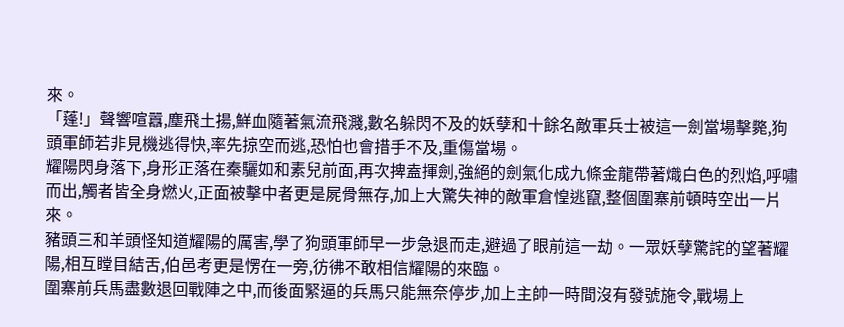來。
「蓬!」聲響喧囂,塵飛土揚,鮮血隨著氣流飛濺,數名躲閃不及的妖孽和十餘名敵軍兵士被這一劍當場擊斃,狗頭軍師若非見機逃得快,率先掠空而逃,恐怕也會措手不及,重傷當場。
耀陽閃身落下,身形正落在秦驪如和素兒前面,再次捭盍揮劍,強絕的劍氣化成九條金龍帶著熾白色的烈焰,呼嘯而出,觸者皆全身燃火,正面被擊中者更是屍骨無存,加上大驚失神的敵軍倉惶逃竄,整個圍寨前頓時空出一片來。
豬頭三和羊頭怪知道耀陽的厲害,學了狗頭軍師早一步急退而走,避過了眼前這一劫。一眾妖孽驚詫的望著耀陽,相互瞠目結舌,伯邑考更是愣在一旁,彷彿不敢相信耀陽的來臨。
圍寨前兵馬盡數退回戰陣之中,而後面緊逼的兵馬只能無奈停步,加上主帥一時間沒有發號施令,戰場上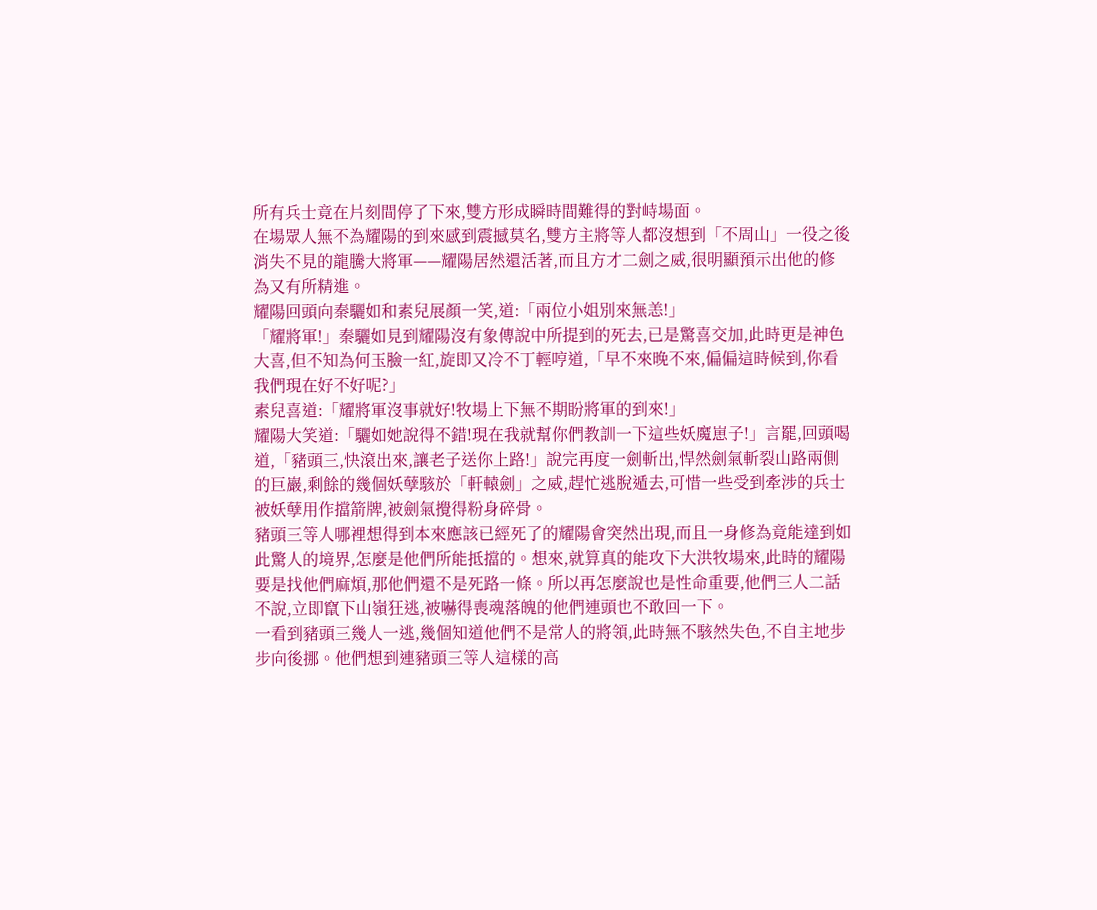所有兵士竟在片刻間停了下來,雙方形成瞬時間難得的對峙場面。
在場眾人無不為耀陽的到來感到震撼莫名,雙方主將等人都沒想到「不周山」一役之後消失不見的龍騰大將軍——耀陽居然還活著,而且方才二劍之威,很明顯預示出他的修為又有所精進。
耀陽回頭向秦驪如和素兒展顏一笑,道:「兩位小姐別來無恙!」
「耀將軍!」秦驪如見到耀陽沒有象傳說中所提到的死去,已是驚喜交加,此時更是神色大喜,但不知為何玉臉一紅,旋即又冷不丁輕哼道,「早不來晚不來,偏偏這時候到,你看我們現在好不好呢?」
素兒喜道:「耀將軍沒事就好!牧場上下無不期盼將軍的到來!」
耀陽大笑道:「驪如她說得不錯!現在我就幫你們教訓一下這些妖魔崽子!」言罷,回頭喝道,「豬頭三,快滾出來,讓老子送你上路!」說完再度一劍斬出,悍然劍氣斬裂山路兩側的巨巖,剩餘的幾個妖孽駭於「軒轅劍」之威,趕忙逃脫遁去,可惜一些受到牽涉的兵士被妖孽用作擋箭牌,被劍氣攪得粉身碎骨。
豬頭三等人哪裡想得到本來應該已經死了的耀陽會突然出現,而且一身修為竟能達到如此驚人的境界,怎麼是他們所能抵擋的。想來,就算真的能攻下大洪牧場來,此時的耀陽要是找他們麻煩,那他們還不是死路一條。所以再怎麼說也是性命重要,他們三人二話不說,立即竄下山嶺狂逃,被嚇得喪魂落魄的他們連頭也不敢回一下。
一看到豬頭三幾人一逃,幾個知道他們不是常人的將領,此時無不駭然失色,不自主地步步向後挪。他們想到連豬頭三等人這樣的高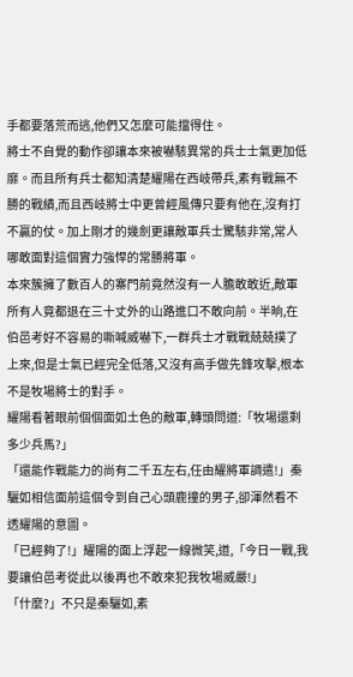手都要落荒而逃,他們又怎麼可能擋得住。
將士不自覺的動作卻讓本來被嚇駭異常的兵士士氣更加低靡。而且所有兵士都知清楚耀陽在西岐帶兵,素有戰無不勝的戰績,而且西岐將士中更曾經風傳只要有他在,沒有打不贏的仗。加上剛才的幾劍更讓敵軍兵士驚駭非常,常人哪敢面對這個實力強悍的常勝將軍。
本來簇擁了數百人的寨門前竟然沒有一人膽敢敢近,敵軍所有人竟都退在三十丈外的山路進口不敢向前。半晌,在伯邑考好不容易的嘶喊威嚇下,一群兵士才戰戰兢兢撲了上來,但是士氣已經完全低落,又沒有高手做先鋒攻擊,根本不是牧場將士的對手。
耀陽看著眼前個個面如土色的敵軍,轉頭問道:「牧場還剩多少兵馬?」
「還能作戰能力的尚有二千五左右,任由耀將軍調遣!」秦驪如相信面前這個令到自己心頭鹿撞的男子,卻渾然看不透耀陽的意圖。
「已經夠了!」耀陽的面上浮起一線微笑,道,「今日一戰,我要讓伯邑考從此以後再也不敢來犯我牧場威嚴!」
「什麼?」不只是秦驪如,素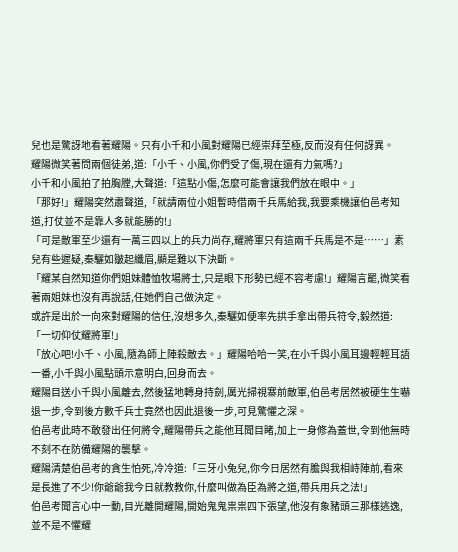兒也是驚訝地看著耀陽。只有小千和小風對耀陽已經崇拜至極,反而沒有任何訝異。
耀陽微笑著問兩個徒弟,道:「小千、小風,你們受了傷,現在還有力氣嗎?」
小千和小風拍了拍胸膛,大聲道:「這點小傷,怎麼可能會讓我們放在眼中。」
「那好!」耀陽突然肅聲道,「就請兩位小姐暫時借兩千兵馬給我,我要乘機讓伯邑考知道,打仗並不是靠人多就能勝的!」
「可是敵軍至少還有一萬三四以上的兵力尚存,耀將軍只有這兩千兵馬是不是……」素兒有些遲疑,秦驪如皺起纖眉,顯是難以下決斷。
「耀某自然知道你們姐妹體恤牧場將士,只是眼下形勢已經不容考慮!」耀陽言罷,微笑看著兩姐妹也沒有再說話,任她們自己做決定。
或許是出於一向來對耀陽的信任,沒想多久,秦驪如便率先拱手拿出帶兵符令,毅然道:「一切仰仗耀將軍!」
「放心吧!小千、小風,隨為師上陣殺敵去。」耀陽哈哈一笑,在小千與小風耳邊輕輕耳語一番,小千與小風點頭示意明白,回身而去。
耀陽目送小千與小風離去,然後猛地轉身持劍,厲光掃視寨前敵軍,伯邑考居然被硬生生嚇退一步,令到後方數千兵士竟然也因此退後一步,可見驚懼之深。
伯邑考此時不敢發出任何將令,耀陽帶兵之能他耳聞目睹,加上一身修為蓋世,令到他無時不刻不在防備耀陽的襲擊。
耀陽清楚伯邑考的貪生怕死,冷冷道:「三牙小兔兒,你今日居然有膽與我相峙陣前,看來是長進了不少!你爺爺我今日就教教你,什麼叫做為臣為將之道,帶兵用兵之法!」
伯邑考聞言心中一動,目光離開耀陽,開始鬼鬼祟祟四下張望,他沒有象豬頭三那樣逃逸,並不是不懼耀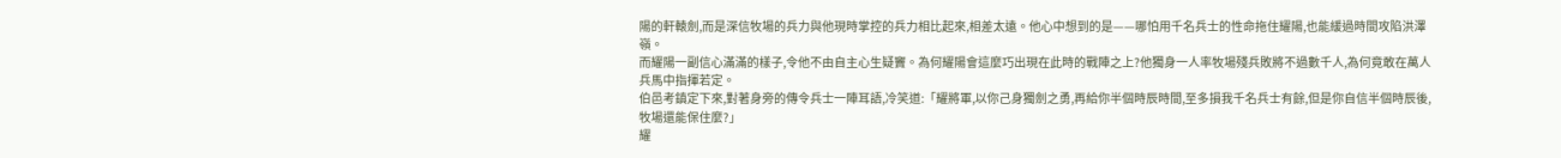陽的軒轅劍,而是深信牧場的兵力與他現時掌控的兵力相比起來,相差太遠。他心中想到的是——哪怕用千名兵士的性命拖住耀陽,也能緩過時間攻陷洪澤嶺。
而耀陽一副信心滿滿的樣子,令他不由自主心生疑竇。為何耀陽會這麼巧出現在此時的戰陣之上?他獨身一人率牧場殘兵敗將不過數千人,為何竟敢在萬人兵馬中指揮若定。
伯邑考鎮定下來,對著身旁的傳令兵士一陣耳語,冷笑道:「耀將軍,以你己身獨劍之勇,再給你半個時辰時間,至多損我千名兵士有餘,但是你自信半個時辰後,牧場還能保住麼?」
耀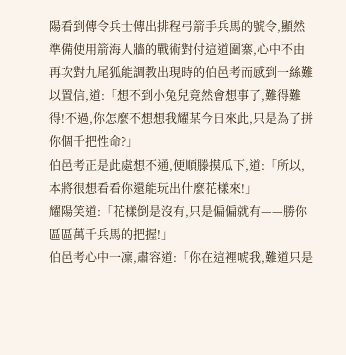陽看到傳令兵士傳出排程弓箭手兵馬的號令,顯然準備使用箭海人牆的戰術對付這道圍寨,心中不由再次對九尾狐能調教出現時的伯邑考而感到一絲難以置信,道:「想不到小兔兒竟然會想事了,難得難得!不過,你怎麼不想想我耀某今日來此,只是為了拼你個千把性命?」
伯邑考正是此處想不通,便順滕摸瓜下,道:「所以,本將很想看看你還能玩出什麼花樣來!」
耀陽笑道:「花樣倒是沒有,只是偏偏就有——勝你區區萬千兵馬的把握!」
伯邑考心中一凜,肅容道:「你在這裡唬我,難道只是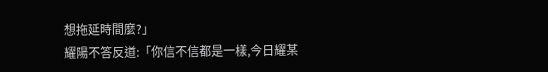想拖延時間麼?」
耀陽不答反道:「你信不信都是一樣,今日耀某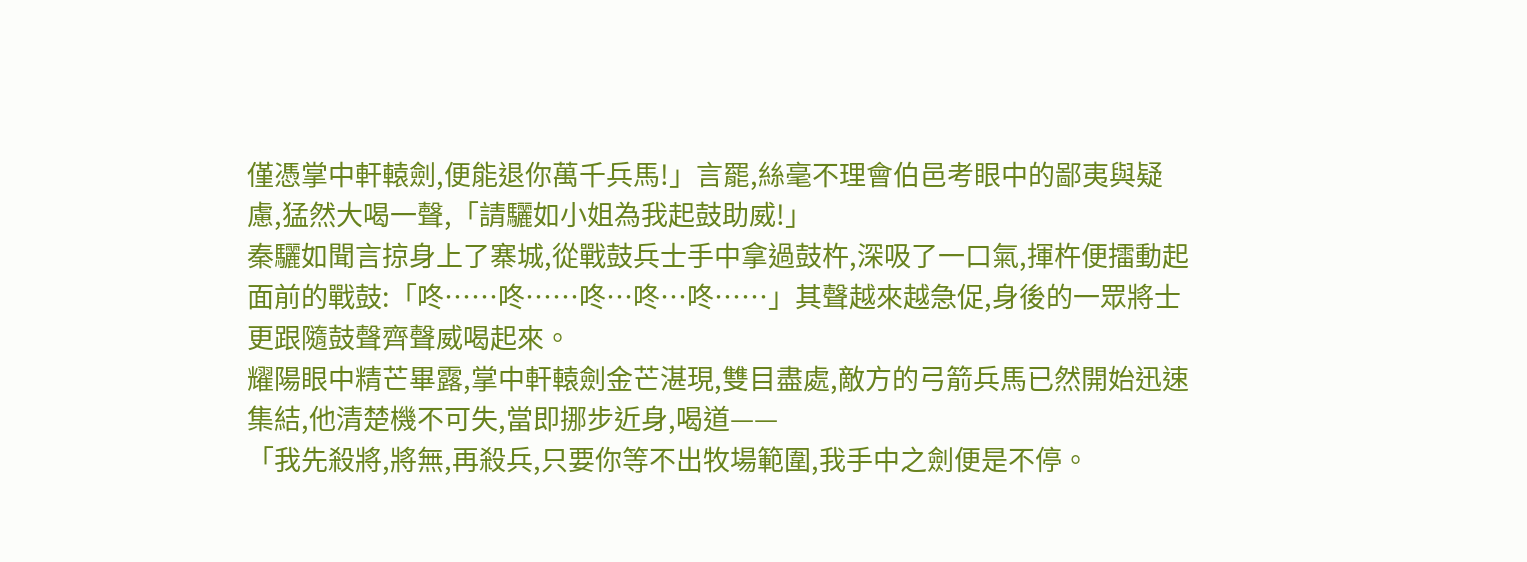僅憑掌中軒轅劍,便能退你萬千兵馬!」言罷,絲毫不理會伯邑考眼中的鄙夷與疑慮,猛然大喝一聲,「請驪如小姐為我起鼓助威!」
秦驪如聞言掠身上了寨城,從戰鼓兵士手中拿過鼓杵,深吸了一口氣,揮杵便擂動起面前的戰鼓:「咚……咚……咚…咚…咚……」其聲越來越急促,身後的一眾將士更跟隨鼓聲齊聲威喝起來。
耀陽眼中精芒畢露,掌中軒轅劍金芒湛現,雙目盡處,敵方的弓箭兵馬已然開始迅速集結,他清楚機不可失,當即挪步近身,喝道——
「我先殺將,將無,再殺兵,只要你等不出牧場範圍,我手中之劍便是不停。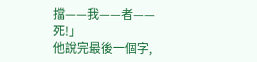擋——我——者——死!」
他說完最後一個字,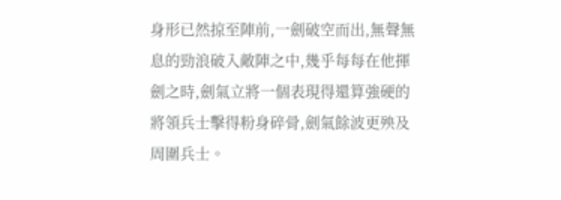身形已然掠至陣前,一劍破空而出,無聲無息的勁浪破入敵陣之中,幾乎每每在他揮劍之時,劍氣立將一個表現得還算強硬的將領兵士擊得粉身碎骨,劍氣餘波更殃及周圍兵士。